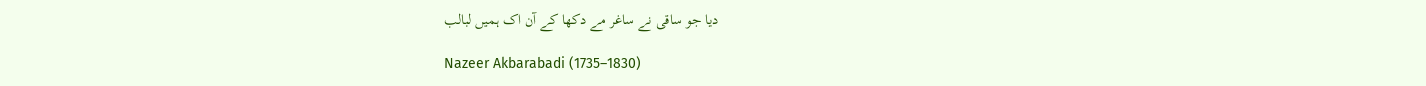دیا جو ساقی نے ساغر مے دکھا کے آن اک ہمیں لبالب

Nazeer Akbarabadi (1735–1830)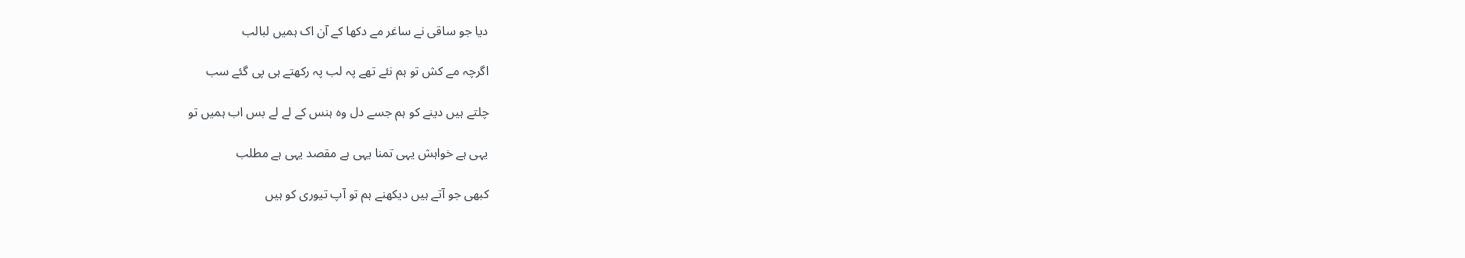دیا جو ساقی نے ساغر مے دکھا کے آن اک ہمیں لبالب

اگرچہ مے کش تو ہم نئے تھے پہ لب پہ رکھتے ہی پی گئے سب

چلتے ہیں دینے کو ہم جسے دل وہ ہنس کے لے لے بس اب ہمیں تو

یہی ہے خواہش یہی تمنا یہی ہے مقصد یہی ہے مطلب

کبھی جو آتے ہیں دیکھنے ہم تو آپ تیوری کو ہیں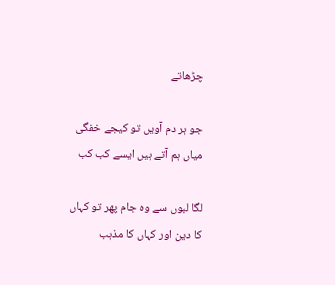چڑھاتے

جو ہر دم آویں تو کیجے خفگی میاں ہم آتے ہیں ایسے کب کب

لگا لبوں سے وہ جام پھر تو کہاں کا دین اور کہاں کا مذہب